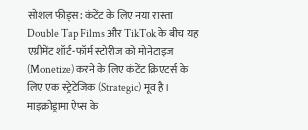सोशल फीड्स: कंटेंट के लिए नया रास्ता
Double Tap Films और TikTok के बीच यह एग्रीमेंट शॉर्ट-फॉर्म स्टोरीज को मोनेटाइज (Monetize) करने के लिए कंटेंट क्रिएटर्स के लिए एक स्ट्रेटेजिक (Strategic) मूव है। माइक्रोड्रामा ऐप्स के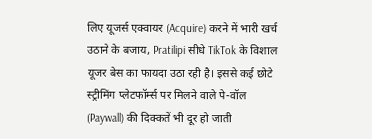लिए यूजर्स एक्वायर (Acquire) करने में भारी खर्च उठाने के बजाय, Pratilipi सीधे TikTok के विशाल यूजर बेस का फायदा उठा रही है। इससे कई छोटे स्ट्रीमिंग प्लेटफॉर्म्स पर मिलने वाले पे-वॉल (Paywall) की दिक्कतें भी दूर हो जाती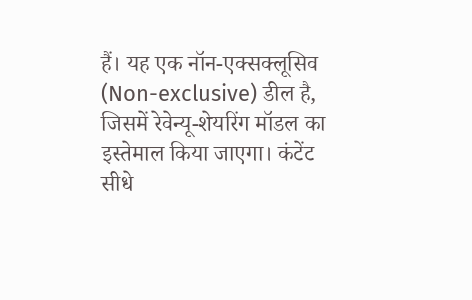हैं। यह एक नॉन-एक्सक्लूसिव (Non-exclusive) डील है, जिसमें रेवेन्यू-शेयरिंग मॉडल का इस्तेमाल किया जाएगा। कंटेंट सीधे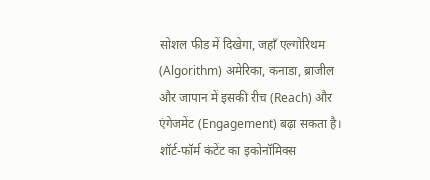सोशल फीड में दिखेगा, जहाँ एल्गोरिथम (Algorithm) अमेरिका, कनाडा, ब्राजील और जापान में इसकी रीच (Reach) और एंगेजमेंट (Engagement) बढ़ा सकता है।
शॉर्ट-फॉर्म कंटेंट का इकोनॉमिक्स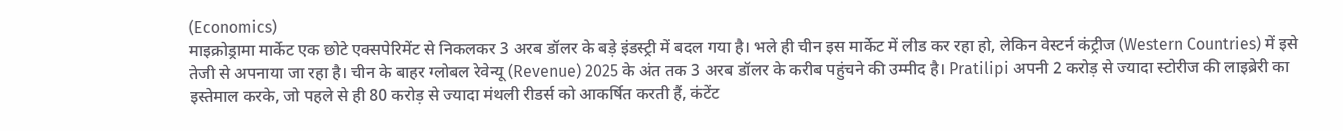(Economics)
माइक्रोड्रामा मार्केट एक छोटे एक्सपेरिमेंट से निकलकर 3 अरब डॉलर के बड़े इंडस्ट्री में बदल गया है। भले ही चीन इस मार्केट में लीड कर रहा हो, लेकिन वेस्टर्न कंट्रीज (Western Countries) में इसे तेजी से अपनाया जा रहा है। चीन के बाहर ग्लोबल रेवेन्यू (Revenue) 2025 के अंत तक 3 अरब डॉलर के करीब पहुंचने की उम्मीद है। Pratilipi अपनी 2 करोड़ से ज्यादा स्टोरीज की लाइब्रेरी का इस्तेमाल करके, जो पहले से ही 80 करोड़ से ज्यादा मंथली रीडर्स को आकर्षित करती हैं, कंटेंट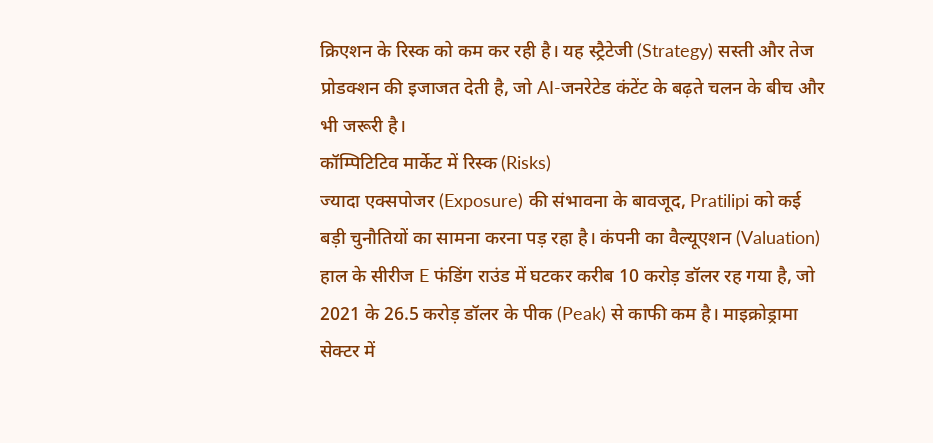क्रिएशन के रिस्क को कम कर रही है। यह स्ट्रैटेजी (Strategy) सस्ती और तेज प्रोडक्शन की इजाजत देती है, जो AI-जनरेटेड कंटेंट के बढ़ते चलन के बीच और भी जरूरी है।
कॉम्पिटिटिव मार्केट में रिस्क (Risks)
ज्यादा एक्सपोजर (Exposure) की संभावना के बावजूद, Pratilipi को कई बड़ी चुनौतियों का सामना करना पड़ रहा है। कंपनी का वैल्यूएशन (Valuation) हाल के सीरीज E फंडिंग राउंड में घटकर करीब 10 करोड़ डॉलर रह गया है, जो 2021 के 26.5 करोड़ डॉलर के पीक (Peak) से काफी कम है। माइक्रोड्रामा सेक्टर में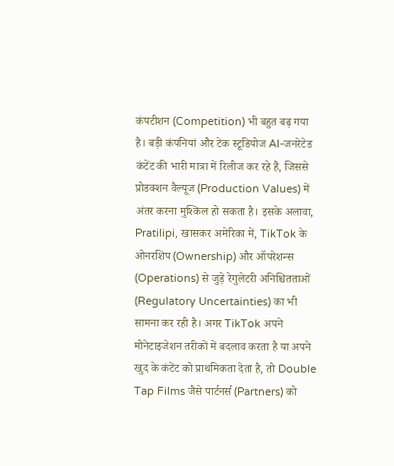कंपटीशन (Competition) भी बहुत बढ़ गया है। बड़ी कंपनियां और टेक स्टूडियोज AI-जनरेटेड कंटेंट की भारी मात्रा में रिलीज कर रहे हैं, जिससे प्रोडक्शन वैल्यूज (Production Values) में अंतर करना मुश्किल हो सकता है। इसके अलावा, Pratilipi, खासकर अमेरिका में, TikTok के ओनरशिप (Ownership) और ऑपरेशन्स (Operations) से जुड़े रेगुलेटरी अनिश्चितताओं (Regulatory Uncertainties) का भी सामना कर रही है। अगर TikTok अपने मोनेटाइजेशन तरीकों में बदलाव करता है या अपने खुद के कंटेंट को प्राथमिकता देता है, तो Double Tap Films जैसे पार्टनर्स (Partners) को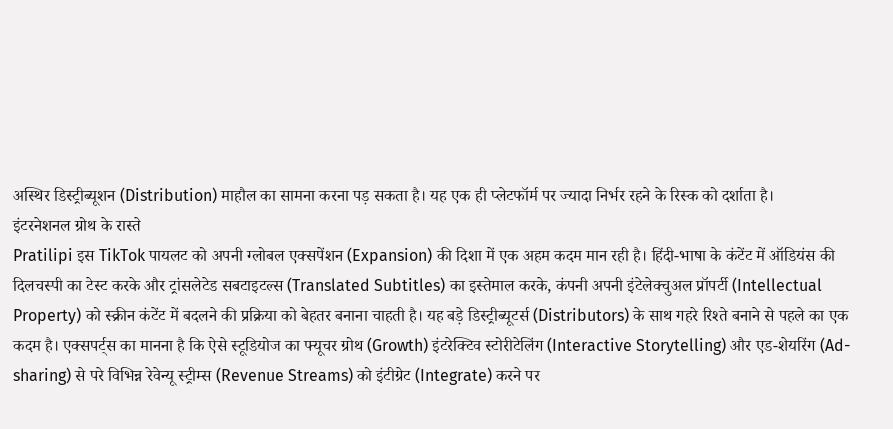अस्थिर डिस्ट्रीब्यूशन (Distribution) माहौल का सामना करना पड़ सकता है। यह एक ही प्लेटफॉर्म पर ज्यादा निर्भर रहने के रिस्क को दर्शाता है।
इंटरनेशनल ग्रोथ के रास्ते
Pratilipi इस TikTok पायलट को अपनी ग्लोबल एक्सपेंशन (Expansion) की दिशा में एक अहम कदम मान रही है। हिंदी-भाषा के कंटेंट में ऑडियंस की दिलचस्पी का टेस्ट करके और ट्रांसलेटेड सबटाइटल्स (Translated Subtitles) का इस्तेमाल करके, कंपनी अपनी इंटेलेक्चुअल प्रॉपर्टी (Intellectual Property) को स्क्रीन कंटेंट में बदलने की प्रक्रिया को बेहतर बनाना चाहती है। यह बड़े डिस्ट्रीब्यूटर्स (Distributors) के साथ गहरे रिश्ते बनाने से पहले का एक कदम है। एक्सपर्ट्स का मानना है कि ऐसे स्टूडियोज का फ्यूचर ग्रोथ (Growth) इंटरेक्टिव स्टोरीटेलिंग (Interactive Storytelling) और एड-शेयरिंग (Ad-sharing) से परे विभिन्न रेवेन्यू स्ट्रीम्स (Revenue Streams) को इंटीग्रेट (Integrate) करने पर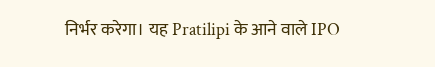निर्भर करेगा। यह Pratilipi के आने वाले IPO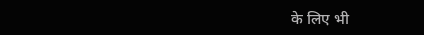के लिए भी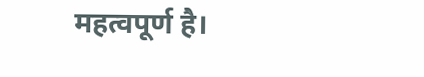महत्वपूर्ण है।